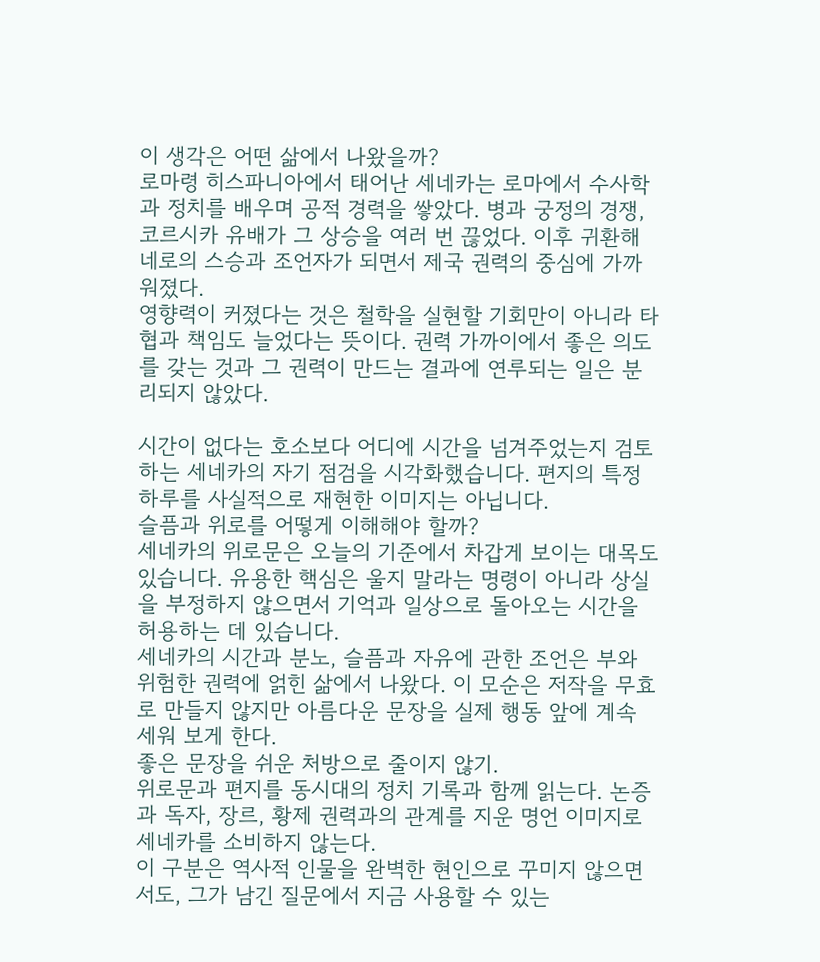이 생각은 어떤 삶에서 나왔을까?
로마령 히스파니아에서 태어난 세네카는 로마에서 수사학과 정치를 배우며 공적 경력을 쌓았다. 병과 궁정의 경쟁, 코르시카 유배가 그 상승을 여러 번 끊었다. 이후 귀환해 네로의 스승과 조언자가 되면서 제국 권력의 중심에 가까워졌다.
영향력이 커졌다는 것은 철학을 실현할 기회만이 아니라 타협과 책임도 늘었다는 뜻이다. 권력 가까이에서 좋은 의도를 갖는 것과 그 권력이 만드는 결과에 연루되는 일은 분리되지 않았다.

시간이 없다는 호소보다 어디에 시간을 넘겨주었는지 검토하는 세네카의 자기 점검을 시각화했습니다. 편지의 특정 하루를 사실적으로 재현한 이미지는 아닙니다.
슬픔과 위로를 어떻게 이해해야 할까?
세네카의 위로문은 오늘의 기준에서 차갑게 보이는 대목도 있습니다. 유용한 핵심은 울지 말라는 명령이 아니라 상실을 부정하지 않으면서 기억과 일상으로 돌아오는 시간을 허용하는 데 있습니다.
세네카의 시간과 분노, 슬픔과 자유에 관한 조언은 부와 위험한 권력에 얽힌 삶에서 나왔다. 이 모순은 저작을 무효로 만들지 않지만 아름다운 문장을 실제 행동 앞에 계속 세워 보게 한다.
좋은 문장을 쉬운 처방으로 줄이지 않기.
위로문과 편지를 동시대의 정치 기록과 함께 읽는다. 논증과 독자, 장르, 황제 권력과의 관계를 지운 명언 이미지로 세네카를 소비하지 않는다.
이 구분은 역사적 인물을 완벽한 현인으로 꾸미지 않으면서도, 그가 남긴 질문에서 지금 사용할 수 있는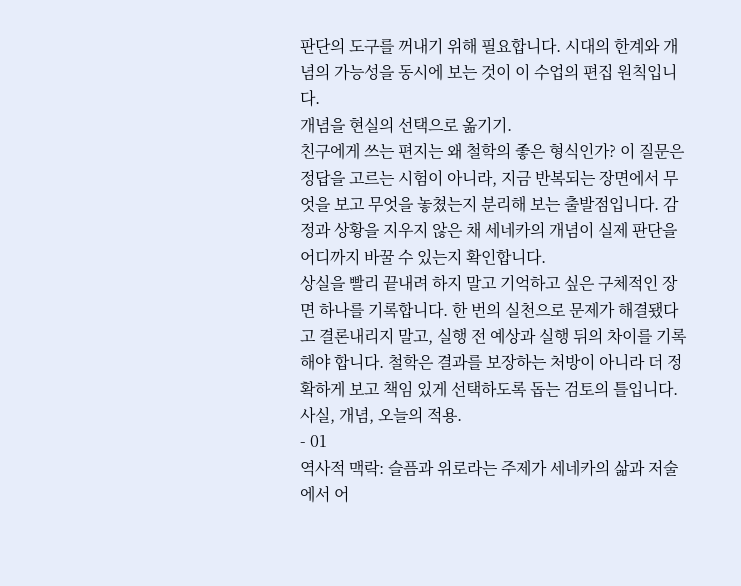판단의 도구를 꺼내기 위해 필요합니다. 시대의 한계와 개념의 가능성을 동시에 보는 것이 이 수업의 편집 원칙입니다.
개념을 현실의 선택으로 옮기기.
친구에게 쓰는 편지는 왜 철학의 좋은 형식인가? 이 질문은 정답을 고르는 시험이 아니라, 지금 반복되는 장면에서 무엇을 보고 무엇을 놓쳤는지 분리해 보는 출발점입니다. 감정과 상황을 지우지 않은 채 세네카의 개념이 실제 판단을 어디까지 바꿀 수 있는지 확인합니다.
상실을 빨리 끝내려 하지 말고 기억하고 싶은 구체적인 장면 하나를 기록합니다. 한 번의 실천으로 문제가 해결됐다고 결론내리지 말고, 실행 전 예상과 실행 뒤의 차이를 기록해야 합니다. 철학은 결과를 보장하는 처방이 아니라 더 정확하게 보고 책임 있게 선택하도록 돕는 검토의 틀입니다.
사실, 개념, 오늘의 적용.
- 01
역사적 맥락: 슬픔과 위로라는 주제가 세네카의 삶과 저술에서 어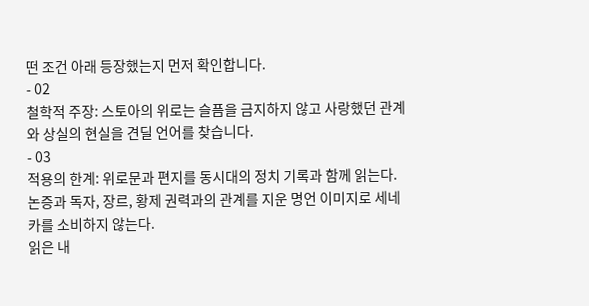떤 조건 아래 등장했는지 먼저 확인합니다.
- 02
철학적 주장: 스토아의 위로는 슬픔을 금지하지 않고 사랑했던 관계와 상실의 현실을 견딜 언어를 찾습니다.
- 03
적용의 한계: 위로문과 편지를 동시대의 정치 기록과 함께 읽는다. 논증과 독자, 장르, 황제 권력과의 관계를 지운 명언 이미지로 세네카를 소비하지 않는다.
읽은 내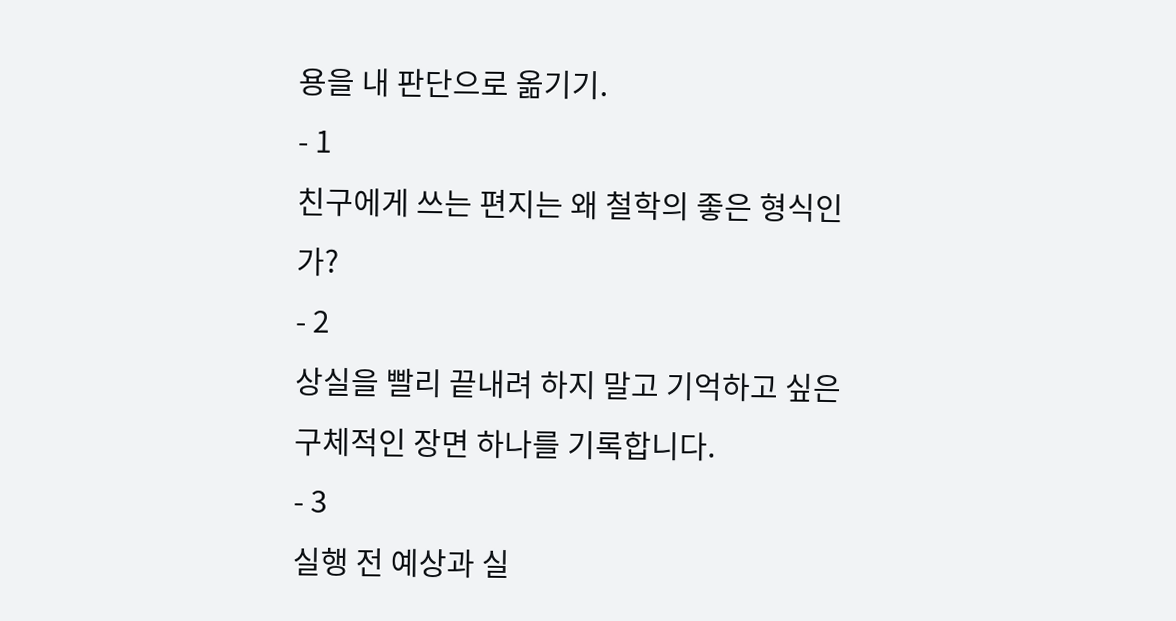용을 내 판단으로 옮기기.
- 1
친구에게 쓰는 편지는 왜 철학의 좋은 형식인가?
- 2
상실을 빨리 끝내려 하지 말고 기억하고 싶은 구체적인 장면 하나를 기록합니다.
- 3
실행 전 예상과 실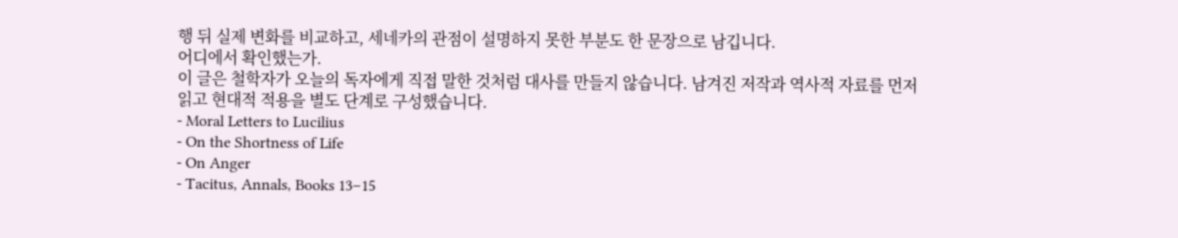행 뒤 실제 변화를 비교하고, 세네카의 관점이 설명하지 못한 부분도 한 문장으로 남깁니다.
어디에서 확인했는가.
이 글은 철학자가 오늘의 독자에게 직접 말한 것처럼 대사를 만들지 않습니다. 남겨진 저작과 역사적 자료를 먼저 읽고 현대적 적용을 별도 단계로 구성했습니다.
- Moral Letters to Lucilius
- On the Shortness of Life
- On Anger
- Tacitus, Annals, Books 13–15